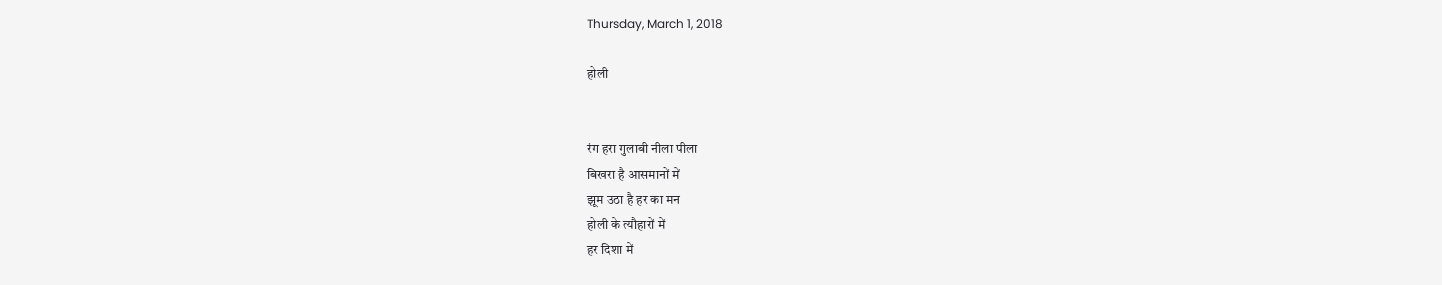Thursday, March 1, 2018

होली


रंग हरा गुलाबी नीला पीला
बिखरा है आसमानों में
झूम उठा है हर का मन
होली के त्यौहारों में
हर दिशा में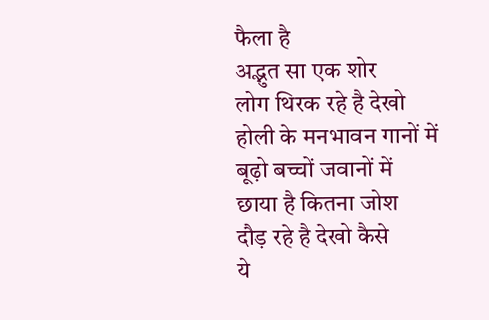फैला है
अद्भुत सा एक शोर
लोग थिरक रहे है देखो
होली के मनभावन गानों में
बूढ़ो बच्चों जवानों में
छाया है कितना जोश
दौड़ रहे है देखो कैसे
ये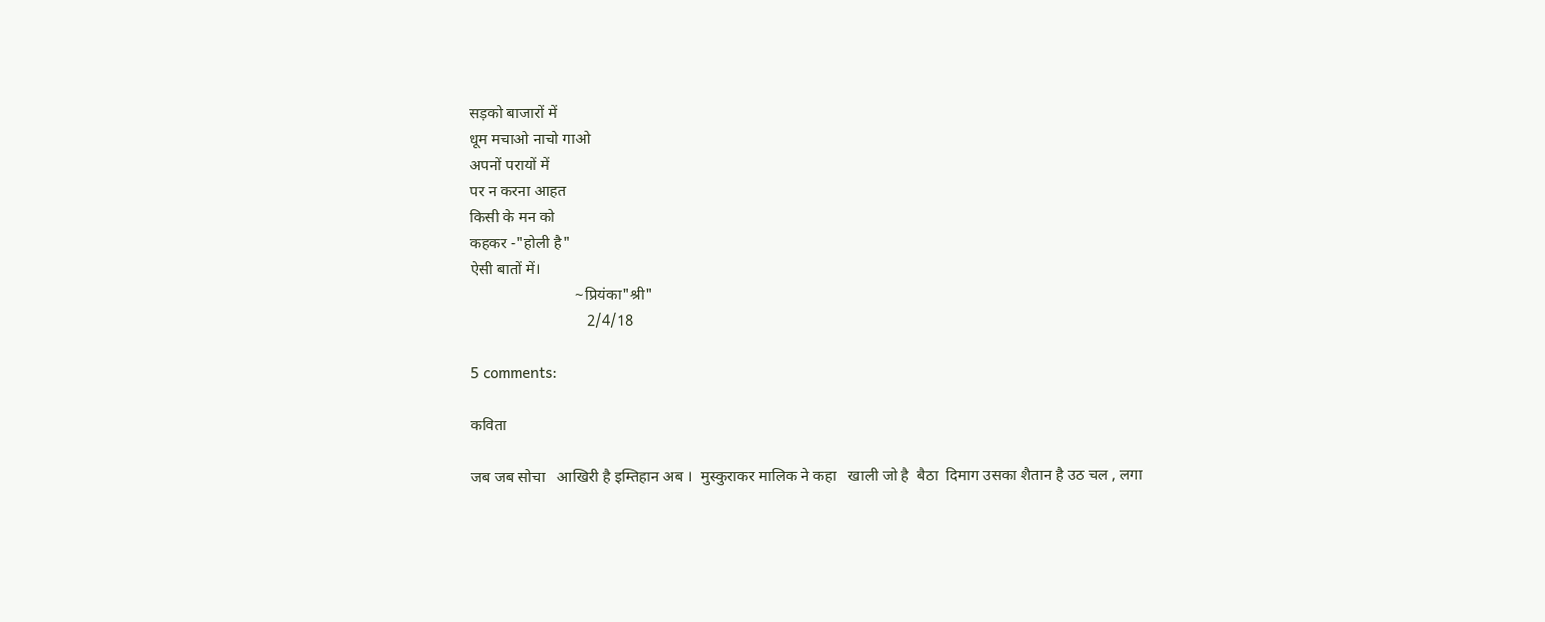सड़को बाजारों में
धूम मचाओ नाचो गाओ
अपनों परायों में
पर न करना आहत
किसी के मन को
कहकर -"होली है"
ऐसी बातों में।
                           ~प्रियंका"श्री"
                              2/4/18

5 comments:

कविता

जब जब सोचा   आखिरी है इम्तिहान अब ।  मुस्कुराकर मालिक ने कहा   खाली जो है  बैठा  दिमाग उसका शैतान है उठ चल , लगा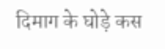दिमाग के घोड़े कस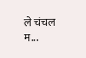ले चंचल म...